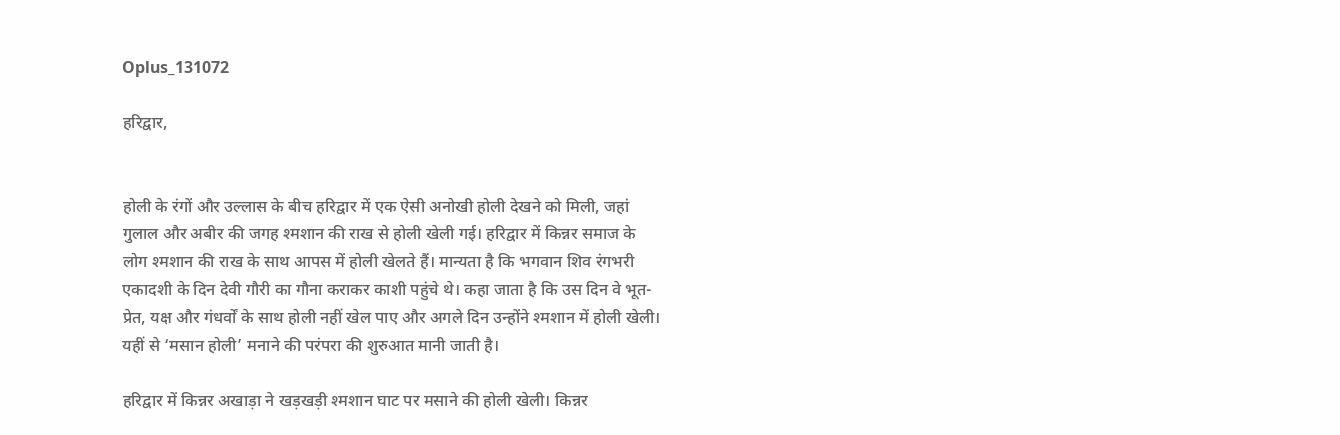Oplus_131072

हरिद्वार,


होली के रंगों और उल्लास के बीच हरिद्वार में एक ऐसी अनोखी होली देखने को मिली, जहां गुलाल और अबीर की जगह श्मशान की राख से होली खेली गई। हरिद्वार में किन्नर समाज के लोग श्मशान की राख के साथ आपस में होली खेलते हैं। मान्यता है कि भगवान शिव रंगभरी एकादशी के दिन देवी गौरी का गौना कराकर काशी पहुंचे थे। कहा जाता है कि उस दिन वे भूत-प्रेत, यक्ष और गंधर्वों के साथ होली नहीं खेल पाए और अगले दिन उन्होंने श्मशान में होली खेली। यहीं से ‘मसान होली’ मनाने की परंपरा की शुरुआत मानी जाती है।

हरिद्वार में किन्नर अखाड़ा ने खड़खड़ी श्मशान घाट पर मसाने की होली खेली। किन्नर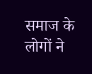समाज के लोगों ने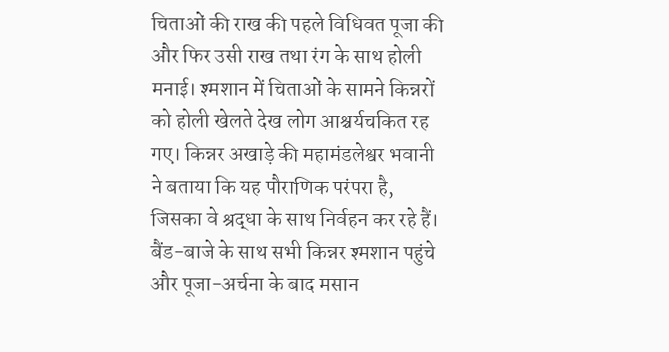चिताओं की राख की पहले विधिवत पूजा की और फिर उसी राख तथा रंग के साथ होली मनाई। श्मशान में चिताओं के सामने किन्नरों को होली खेलते देख लोग आश्चर्यचकित रह गए। किन्नर अखाड़े की महामंडलेश्वर भवानी ने बताया कि यह पौराणिक परंपरा है, जिसका वे श्रद्धा के साथ निर्वहन कर रहे हैं। बैंड-बाजे के साथ सभी किन्नर श्मशान पहुंचे और पूजा-अर्चना के बाद मसान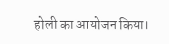होली का आयोजन किया।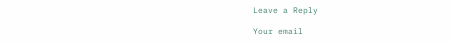Leave a Reply

Your email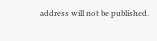address will not be published.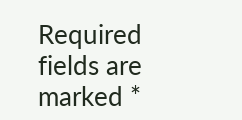Required fields are marked *